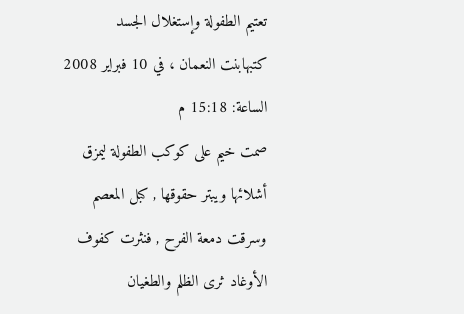تعتيم الطفولة وإستغلال الجسد
كتبهابنت النعمان ، في 10 فبراير 2008 الساعة: 15:18 م
صمت خيم على كوكب الطفولة ليمزق أشلائها ويبتر حقوقها , كبل المعصم
وسرقت دمعة الفرح , فنثرت كفوف الأوغاد ثرى الظلم والطغيان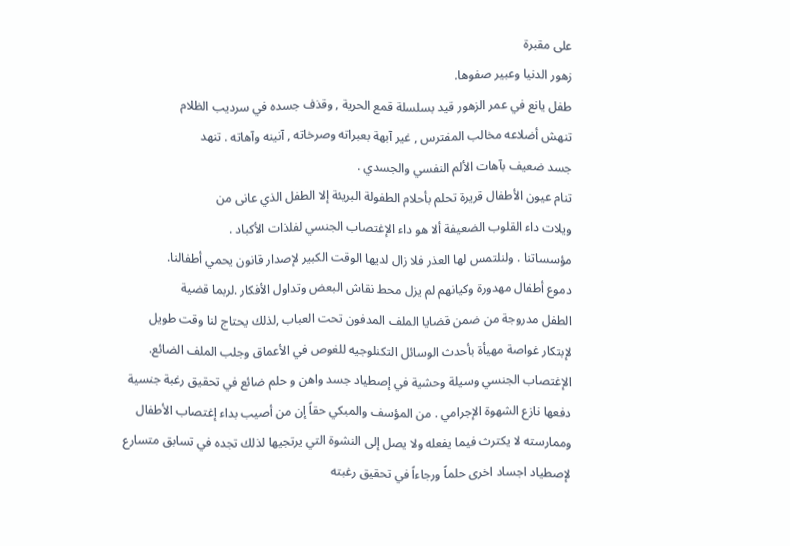على مقبرة
زهور الدنيا وعبير صفوها.
طفل يانع في عمر الزهور قيد بسلسلة قمع الحرية , وقذف جسده في سرديب الظلام
تنهش أضلاعه مخالب المفترس , غير آبهة بعبراته وصرخاته , آنينه وآهاته . تنهد
جسد ضعيف بآهات الألم النفسي والجسدي .
تنام عيون الأطفال قريرة تحلم بأحلام الطفولة البريئة إلا الطفل الذي عانى من
ويلات داء القلوب الضعيفة ألا هو داء الإغتصاب الجنسي لفلذات الأكباد .
مؤسساتنا . ولنلتمس لها العذر فلا زال لديها الوقت الكبير لإصدار قانون يحمي أطفالنا.
دموع أطفال مهدورة وكيانهم لم يزل محط نقاش البعض وتداول الأفكار .لربما قضية
الطفل مدروجة من ضمن قضايا الملف المدفون تحت العباب ,لذلك يحتاج لنا وقت طويل
لإبتكار غواصة مهيأة بأحدث الوسائل التكنلوجيه للغوص في الأعماق وجلب الملف الضائع.
الإغتصاب الجنسي وسيلة وحشية في إصطياد جسد واهن و حلم ضائع في تحقيق رغبة جنسية
دفعها نازع الشهوة الإجرامي . من المؤسف والمبكي حقاً إن من أصيب بداء إغتصاب الأطفال
وممارسته لا يكترث فيما يفعله ولا يصل إلى النشوة التي يرتجيها لذلك تجده في تسابق متسارع
لإصطياد اجساد اخرى حلماً ورجاءاً في تحقيق رغبته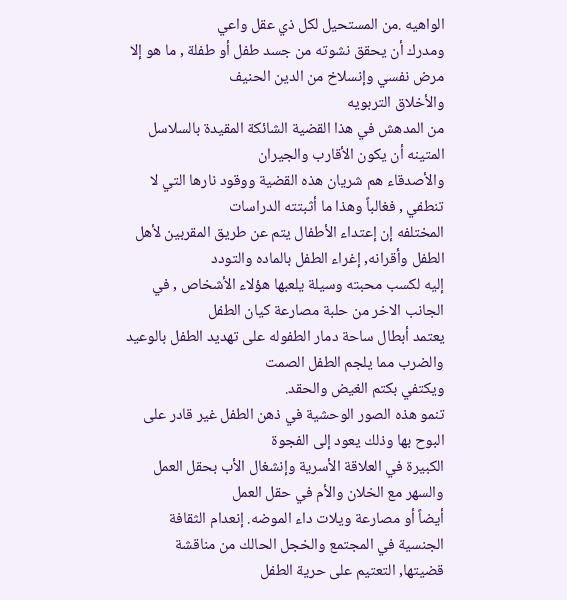الواهيه .من المستحيل لكل ذي عقل واعي
ومدرك أن يحقق نشوته من جسد طفل أو طفلة , ما هو إلا مرض نفسي وإنسلاخ من الدين الحنيف
والأخلاق التربويه
من المدهش في هذا القضية الشائكة المقيدة بالسلاسل المتينه أن يكون الأقارب والجيران
والأصدقاء هم شريان هذه القضية ووقود نارها التي لا تنطفي , فغالباً وهذا ما أثبتته الدراسات
المختلفه إن إعتداء الأطفال يتم عن طريق المقربين لأهل الطفل وأقرانه, إغراء الطفل بالماده والتودد
إليه لكسب محبته وسيلة يلعبها هؤلاء الأشخاص , في الجانب الاخر من حلبة مصارعة كيان الطفل
يعتمد أبطال ساحة دمار الطفوله على تهديد الطفل بالوعيد والضرب مما يلجم الطفل الصمت
ويكتفي بكتم الغيض والحقد.
تنمو هذه الصور الوحشية في ذهن الطفل غير قادر على البوح بها وذلك يعود إلى الفجوة
الكبيرة في العلاقة الأسرية وإنشغال الأب بحقل العمل والسهر مع الخلان والأم في حقل العمل
أيضاً أو مصارعة ويلات داء الموضه. إنعدام الثقافة الجنسية في المجتمع والخجل الحالك من مناقشة
قضيتها, التعتيم على حرية الطفل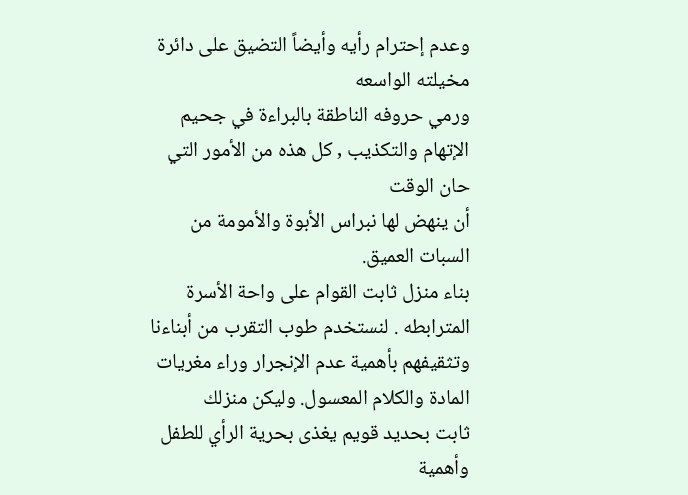وعدم إحترام رأيه وأيضاً التضيق على دائرة مخيلته الواسعه
ورمي حروفه الناطقة بالبراءة في جحيم الإتهام والتكذيب , كل هذه من الأمور التي حان الوقت
أن ينهض لها نبراس الأبوة والأمومة من السبات العميق.
بناء منزل ثابت القوام على واحة الأسرة المترابطه . لنستخدم طوب التقرب من أبناءنا
وتثقيفهم بأهمية عدم الإنجرار وراء مغريات المادة والكلام المعسول. وليكن منزلك
ثابت بحديد قويم يغذى بحرية الرأي للطفل وأهمية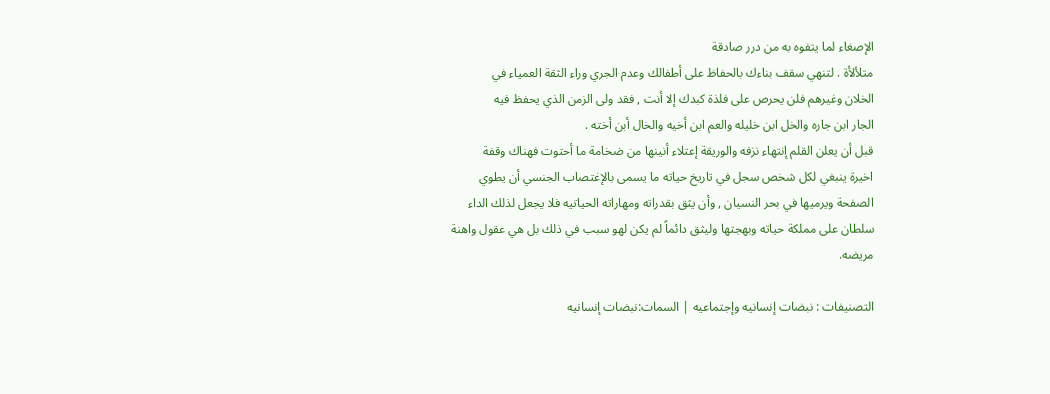الإصغاء لما يتفوه به من درر صادقة
متلألأة . لتنهي سقف بناءك بالحفاظ على أطفالك وعدم الجري وراء الثقة العمياء في
الخلان وغيرهم فلن يحرص على فلذة كبدك إلا أنت , فقد ولى الزمن الذي يحفظ فيه
الجار ابن جاره والخل ابن خليله والعم ابن أخيه والخال أبن أخته .
قبل أن يعلن القلم إنتهاء نزفه والوريقة إعتلاء أنينها من ضخامة ما أحتوت فهناك وقفة
اخيرة ينبغي لكل شخص سجل في تاريخ حياته ما يسمى بالإغتصاب الجنسي أن يطوي
الصفحة ويرميها في بحر النسيان , وأن يثق بقدراته ومهاراته الحياتيه فلا يجعل لذلك الداء
سلطان على مملكة حياته وبهجتها وليثق دائماً لم يكن لهو سبب في ذلك بل هي عقول واهنة
مريضه.

التصنيفات : نبضات إنسانيه وإجتماعيه | السمات:نبضات إنسانيه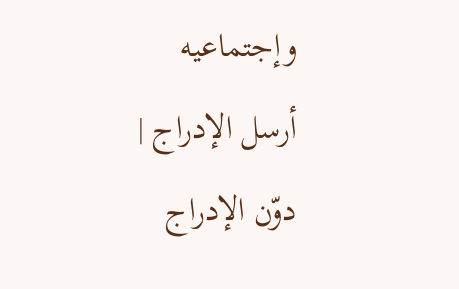وإجتماعيه
أرسل الإدراج | دوّن الإدراج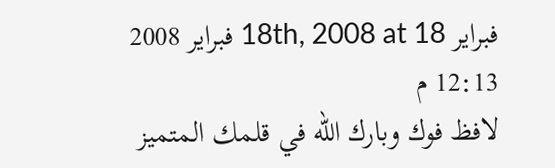فبراير 18th, 2008 at 18 فبراير 2008 12:13 م
لافظ فوك وبارك الله في قلمك المتميز